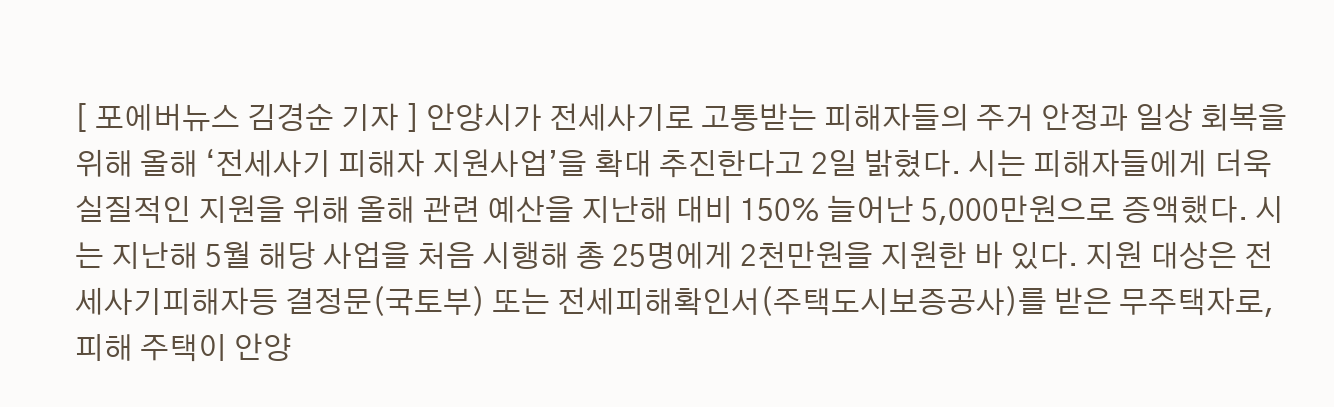[ 포에버뉴스 김경순 기자 ] 안양시가 전세사기로 고통받는 피해자들의 주거 안정과 일상 회복을 위해 올해 ‘전세사기 피해자 지원사업’을 확대 추진한다고 2일 밝혔다. 시는 피해자들에게 더욱 실질적인 지원을 위해 올해 관련 예산을 지난해 대비 150% 늘어난 5,000만원으로 증액했다. 시는 지난해 5월 해당 사업을 처음 시행해 총 25명에게 2천만원을 지원한 바 있다. 지원 대상은 전세사기피해자등 결정문(국토부) 또는 전세피해확인서(주택도시보증공사)를 받은 무주택자로, 피해 주택이 안양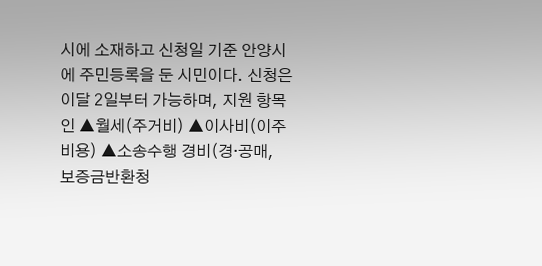시에 소재하고 신청일 기준 안양시에 주민등록을 둔 시민이다. 신청은 이달 2일부터 가능하며, 지원 항목인 ▲월세(주거비) ▲이사비(이주 비용) ▲소송수행 경비(경·공매, 보증금반환청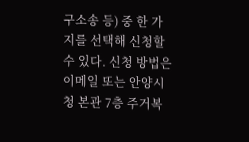구소송 등) 중 한 가지를 선택해 신청할 수 있다. 신청 방법은 이메일 또는 안양시청 본관 7층 주거복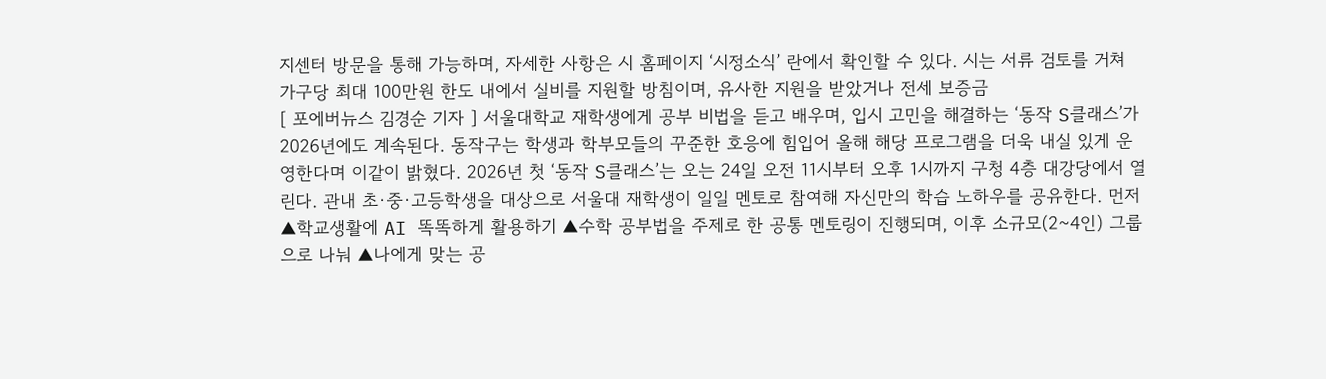지센터 방문을 통해 가능하며, 자세한 사항은 시 홈페이지 ‘시정소식’ 란에서 확인할 수 있다. 시는 서류 검토를 거쳐 가구당 최대 100만원 한도 내에서 실비를 지원할 방침이며, 유사한 지원을 받았거나 전세 보증금
[ 포에버뉴스 김경순 기자 ] 서울대학교 재학생에게 공부 비법을 듣고 배우며, 입시 고민을 해결하는 ‘동작 S클래스’가 2026년에도 계속된다. 동작구는 학생과 학부모들의 꾸준한 호응에 힘입어 올해 해당 프로그램을 더욱 내실 있게 운영한다며 이같이 밝혔다. 2026년 첫 ‘동작 S클래스’는 오는 24일 오전 11시부터 오후 1시까지 구청 4층 대강당에서 열린다. 관내 초·중·고등학생을 대상으로 서울대 재학생이 일일 멘토로 참여해 자신만의 학습 노하우를 공유한다. 먼저 ▲학교생활에 AI 똑똑하게 활용하기 ▲수학 공부법을 주제로 한 공통 멘토링이 진행되며, 이후 소규모(2~4인) 그룹으로 나눠 ▲나에게 맞는 공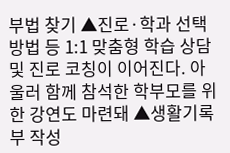부법 찾기 ▲진로·학과 선택 방법 등 1:1 맞춤형 학습 상담 및 진로 코칭이 이어진다. 아울러 함께 참석한 학부모를 위한 강연도 마련돼 ▲생활기록부 작성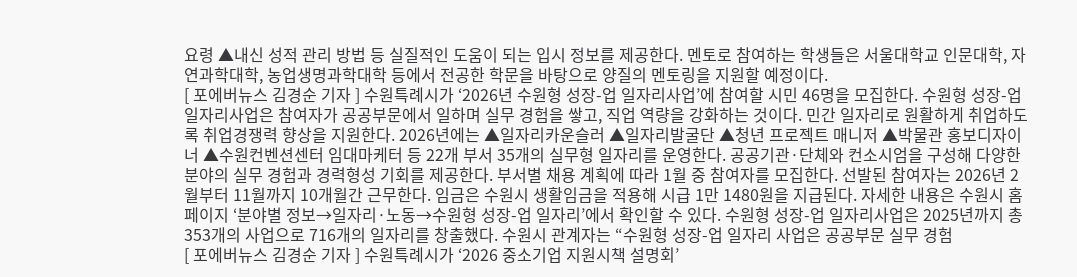요령 ▲내신 성적 관리 방법 등 실질적인 도움이 되는 입시 정보를 제공한다. 멘토로 참여하는 학생들은 서울대학교 인문대학, 자연과학대학, 농업생명과학대학 등에서 전공한 학문을 바탕으로 양질의 멘토링을 지원할 예정이다.
[ 포에버뉴스 김경순 기자 ] 수원특례시가 ‘2026년 수원형 성장-업 일자리사업’에 참여할 시민 46명을 모집한다. 수원형 성장-업 일자리사업은 참여자가 공공부문에서 일하며 실무 경험을 쌓고, 직업 역량을 강화하는 것이다. 민간 일자리로 원활하게 취업하도록 취업경쟁력 향상을 지원한다. 2026년에는 ▲일자리카운슬러 ▲일자리발굴단 ▲청년 프로젝트 매니저 ▲박물관 홍보디자이너 ▲수원컨벤션센터 임대마케터 등 22개 부서 35개의 실무형 일자리를 운영한다. 공공기관·단체와 컨소시엄을 구성해 다양한 분야의 실무 경험과 경력형성 기회를 제공한다. 부서별 채용 계획에 따라 1월 중 참여자를 모집한다. 선발된 참여자는 2026년 2월부터 11월까지 10개월간 근무한다. 임금은 수원시 생활임금을 적용해 시급 1만 1480원을 지급된다. 자세한 내용은 수원시 홈페이지 ‘분야별 정보→일자리·노동→수원형 성장-업 일자리’에서 확인할 수 있다. 수원형 성장-업 일자리사업은 2025년까지 총 353개의 사업으로 716개의 일자리를 창출했다. 수원시 관계자는 “수원형 성장-업 일자리 사업은 공공부문 실무 경험
[ 포에버뉴스 김경순 기자 ] 수원특례시가 ‘2026 중소기업 지원시책 설명회’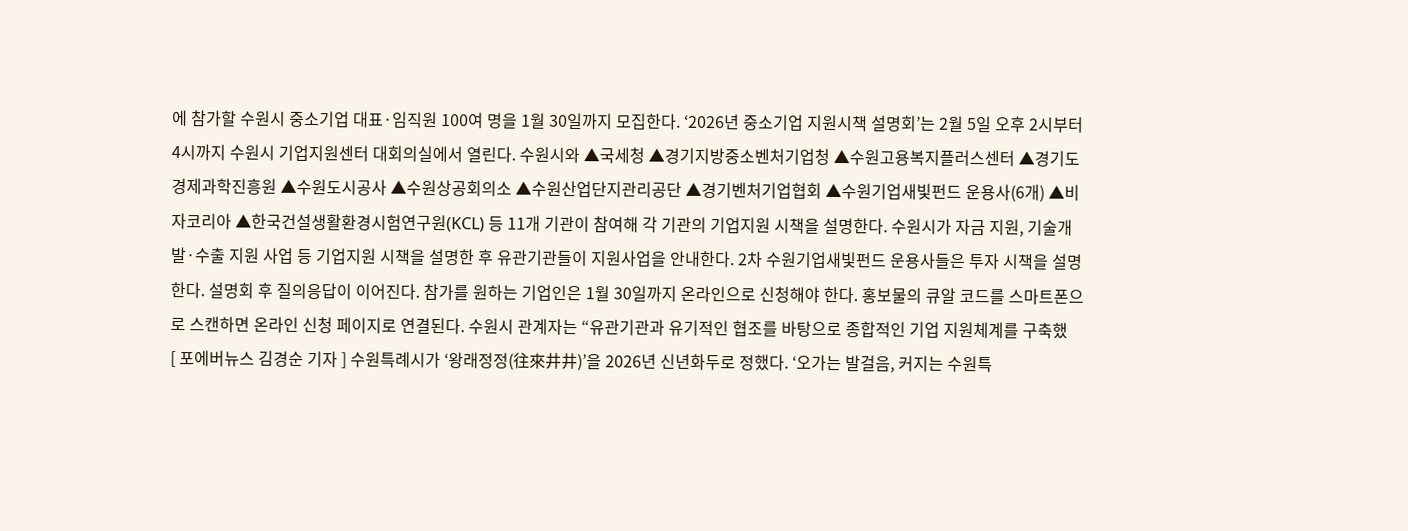에 참가할 수원시 중소기업 대표·임직원 100여 명을 1월 30일까지 모집한다. ‘2026년 중소기업 지원시책 설명회’는 2월 5일 오후 2시부터 4시까지 수원시 기업지원센터 대회의실에서 열린다. 수원시와 ▲국세청 ▲경기지방중소벤처기업청 ▲수원고용복지플러스센터 ▲경기도경제과학진흥원 ▲수원도시공사 ▲수원상공회의소 ▲수원산업단지관리공단 ▲경기벤처기업협회 ▲수원기업새빛펀드 운용사(6개) ▲비자코리아 ▲한국건설생활환경시험연구원(KCL) 등 11개 기관이 참여해 각 기관의 기업지원 시책을 설명한다. 수원시가 자금 지원, 기술개발·수출 지원 사업 등 기업지원 시책을 설명한 후 유관기관들이 지원사업을 안내한다. 2차 수원기업새빛펀드 운용사들은 투자 시책을 설명한다. 설명회 후 질의응답이 이어진다. 참가를 원하는 기업인은 1월 30일까지 온라인으로 신청해야 한다. 홍보물의 큐알 코드를 스마트폰으로 스캔하면 온라인 신청 페이지로 연결된다. 수원시 관계자는 “유관기관과 유기적인 협조를 바탕으로 종합적인 기업 지원체계를 구축했
[ 포에버뉴스 김경순 기자 ] 수원특례시가 ‘왕래정정(往來井井)’을 2026년 신년화두로 정했다. ‘오가는 발걸음, 커지는 수원특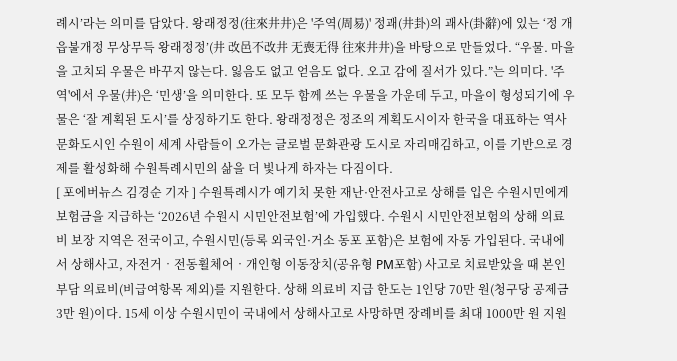례시’라는 의미를 담았다. 왕래정정(往來井井)은 '주역(周易)' 정괘(井卦)의 괘사(卦辭)에 있는 ‘정 개읍불개정 무상무득 왕래정정’(井 改邑不改井 无喪无得 往來井井)을 바탕으로 만들었다. “우물. 마을을 고치되 우물은 바꾸지 않는다. 잃음도 없고 얻음도 없다. 오고 감에 질서가 있다.”는 의미다. '주역'에서 우물(井)은 ‘민생’을 의미한다. 또 모두 함께 쓰는 우물을 가운데 두고, 마을이 형성되기에 우물은 ‘잘 계획된 도시’를 상징하기도 한다. 왕래정정은 정조의 계획도시이자 한국을 대표하는 역사문화도시인 수원이 세계 사람들이 오가는 글로벌 문화관광 도시로 자리매김하고, 이를 기반으로 경제를 활성화해 수원특례시민의 삶을 더 빛나게 하자는 다짐이다.
[ 포에버뉴스 김경순 기자 ] 수원특례시가 예기치 못한 재난·안전사고로 상해를 입은 수원시민에게 보험금을 지급하는 ‘2026년 수원시 시민안전보험’에 가입했다. 수원시 시민안전보험의 상해 의료비 보장 지역은 전국이고, 수원시민(등록 외국인·거소 동포 포함)은 보험에 자동 가입된다. 국내에서 상해사고, 자전거‧전동휠체어‧개인형 이동장치(공유형 PM포함) 사고로 치료받았을 때 본인 부담 의료비(비급여항목 제외)를 지원한다. 상해 의료비 지급 한도는 1인당 70만 원(청구당 공제금 3만 원)이다. 15세 이상 수원시민이 국내에서 상해사고로 사망하면 장례비를 최대 1000만 원 지원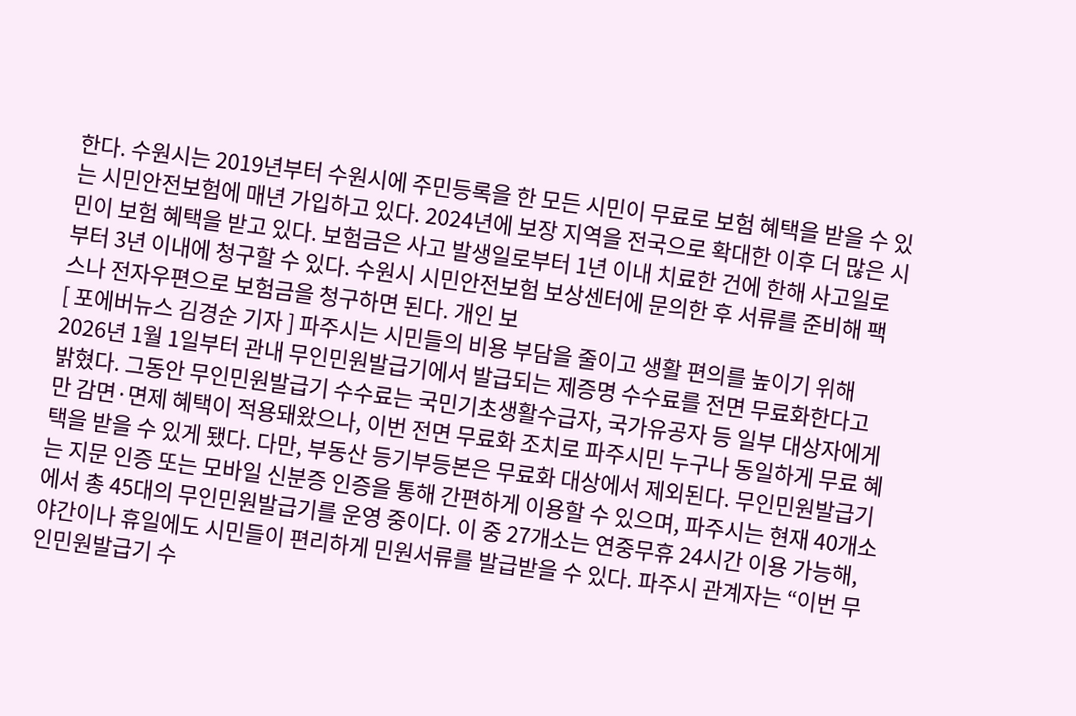한다. 수원시는 2019년부터 수원시에 주민등록을 한 모든 시민이 무료로 보험 혜택을 받을 수 있는 시민안전보험에 매년 가입하고 있다. 2024년에 보장 지역을 전국으로 확대한 이후 더 많은 시민이 보험 혜택을 받고 있다. 보험금은 사고 발생일로부터 1년 이내 치료한 건에 한해 사고일로부터 3년 이내에 청구할 수 있다. 수원시 시민안전보험 보상센터에 문의한 후 서류를 준비해 팩스나 전자우편으로 보험금을 청구하면 된다. 개인 보
[ 포에버뉴스 김경순 기자 ] 파주시는 시민들의 비용 부담을 줄이고 생활 편의를 높이기 위해 2026년 1월 1일부터 관내 무인민원발급기에서 발급되는 제증명 수수료를 전면 무료화한다고 밝혔다. 그동안 무인민원발급기 수수료는 국민기초생활수급자, 국가유공자 등 일부 대상자에게만 감면·면제 혜택이 적용돼왔으나, 이번 전면 무료화 조치로 파주시민 누구나 동일하게 무료 혜택을 받을 수 있게 됐다. 다만, 부동산 등기부등본은 무료화 대상에서 제외된다. 무인민원발급기는 지문 인증 또는 모바일 신분증 인증을 통해 간편하게 이용할 수 있으며, 파주시는 현재 40개소에서 총 45대의 무인민원발급기를 운영 중이다. 이 중 27개소는 연중무휴 24시간 이용 가능해, 야간이나 휴일에도 시민들이 편리하게 민원서류를 발급받을 수 있다. 파주시 관계자는 “이번 무인민원발급기 수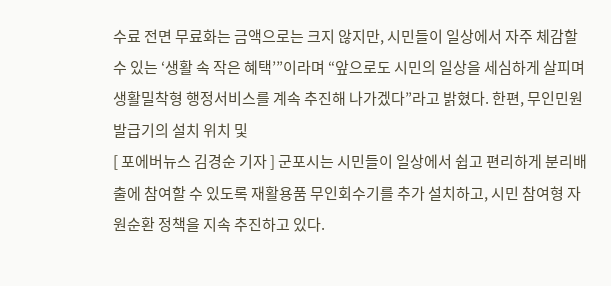수료 전면 무료화는 금액으로는 크지 않지만, 시민들이 일상에서 자주 체감할 수 있는 ‘생활 속 작은 혜택’”이라며 “앞으로도 시민의 일상을 세심하게 살피며 생활밀착형 행정서비스를 계속 추진해 나가겠다”라고 밝혔다. 한편, 무인민원발급기의 설치 위치 및
[ 포에버뉴스 김경순 기자 ] 군포시는 시민들이 일상에서 쉽고 편리하게 분리배출에 참여할 수 있도록 재활용품 무인회수기를 추가 설치하고, 시민 참여형 자원순환 정책을 지속 추진하고 있다.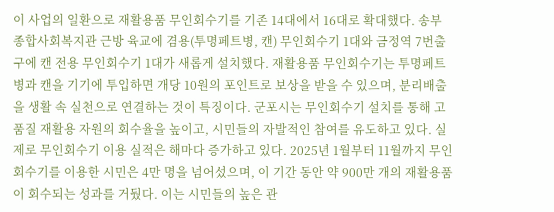이 사업의 일환으로 재활용품 무인회수기를 기존 14대에서 16대로 확대했다. 송부종합사회복지관 근방 육교에 겸용(투명페트병, 캔) 무인회수기 1대와 금정역 7번출구에 캔 전용 무인회수기 1대가 새롭게 설치했다. 재활용품 무인회수기는 투명페트병과 캔을 기기에 투입하면 개당 10원의 포인트로 보상을 받을 수 있으며, 분리배출을 생활 속 실천으로 연결하는 것이 특징이다. 군포시는 무인회수기 설치를 통해 고품질 재활용 자원의 회수율을 높이고, 시민들의 자발적인 참여를 유도하고 있다. 실제로 무인회수기 이용 실적은 해마다 증가하고 있다. 2025년 1월부터 11월까지 무인회수기를 이용한 시민은 4만 명을 넘어섰으며, 이 기간 동안 약 900만 개의 재활용품이 회수되는 성과를 거뒀다. 이는 시민들의 높은 관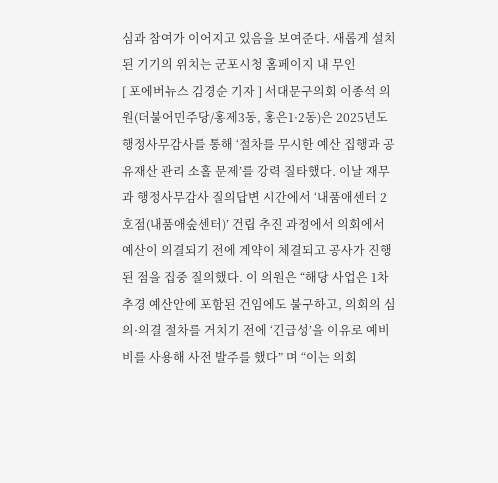심과 참여가 이어지고 있음을 보여준다. 새롭게 설치된 기기의 위치는 군포시청 홈페이지 내 무인
[ 포에버뉴스 김경순 기자 ] 서대문구의회 이종석 의원(더불어민주당/홍제3동, 홍은1·2동)은 2025년도 행정사무감사를 통해 ‘절차를 무시한 예산 집행과 공유재산 관리 소홀 문제’를 강력 질타했다. 이날 재무과 행정사무감사 질의답변 시간에서 ‘내품애센터 2호점(내품애숲센터)’ 건립 추진 과정에서 의회에서 예산이 의결되기 전에 계약이 체결되고 공사가 진행된 점을 집중 질의했다. 이 의원은 “해당 사업은 1차 추경 예산안에 포함된 건임에도 불구하고, 의회의 심의·의결 절차를 거치기 전에 ‘긴급성’을 이유로 예비비를 사용해 사전 발주를 했다” 며 “이는 의회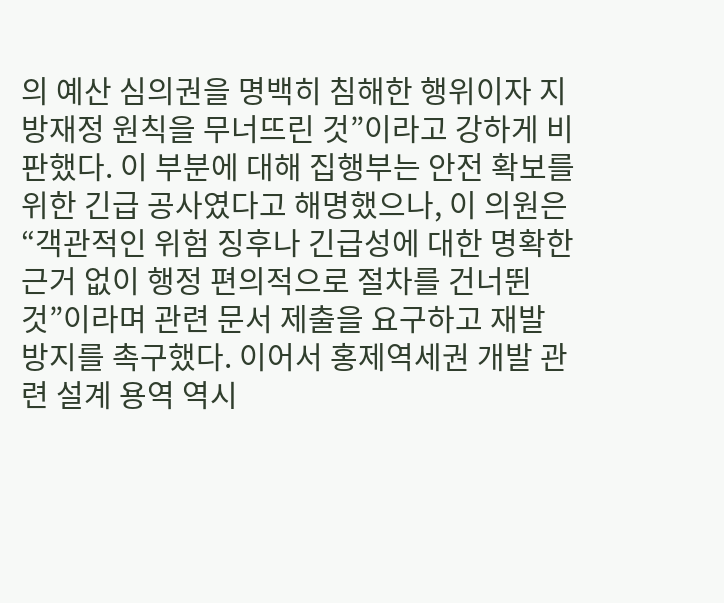의 예산 심의권을 명백히 침해한 행위이자 지방재정 원칙을 무너뜨린 것”이라고 강하게 비판했다. 이 부분에 대해 집행부는 안전 확보를 위한 긴급 공사였다고 해명했으나, 이 의원은 “객관적인 위험 징후나 긴급성에 대한 명확한 근거 없이 행정 편의적으로 절차를 건너뛴 것”이라며 관련 문서 제출을 요구하고 재발 방지를 촉구했다. 이어서 홍제역세권 개발 관련 설계 용역 역시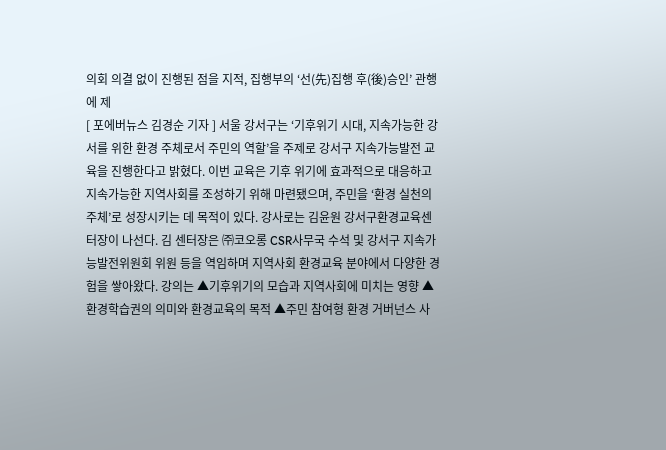의회 의결 없이 진행된 점을 지적, 집행부의 ‘선(先)집행 후(後)승인’ 관행에 제
[ 포에버뉴스 김경순 기자 ] 서울 강서구는 ‘기후위기 시대, 지속가능한 강서를 위한 환경 주체로서 주민의 역할’을 주제로 강서구 지속가능발전 교육을 진행한다고 밝혔다. 이번 교육은 기후 위기에 효과적으로 대응하고 지속가능한 지역사회를 조성하기 위해 마련됐으며, 주민을 ‘환경 실천의 주체’로 성장시키는 데 목적이 있다. 강사로는 김윤원 강서구환경교육센터장이 나선다. 김 센터장은 ㈜코오롱 CSR사무국 수석 및 강서구 지속가능발전위원회 위원 등을 역임하며 지역사회 환경교육 분야에서 다양한 경험을 쌓아왔다. 강의는 ▲기후위기의 모습과 지역사회에 미치는 영향 ▲환경학습권의 의미와 환경교육의 목적 ▲주민 참여형 환경 거버넌스 사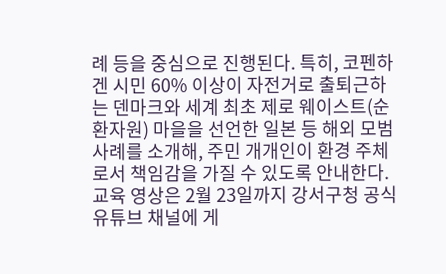례 등을 중심으로 진행된다. 특히, 코펜하겐 시민 60% 이상이 자전거로 출퇴근하는 덴마크와 세계 최초 제로 웨이스트(순환자원) 마을을 선언한 일본 등 해외 모범 사례를 소개해, 주민 개개인이 환경 주체로서 책임감을 가질 수 있도록 안내한다. 교육 영상은 2월 23일까지 강서구청 공식 유튜브 채널에 게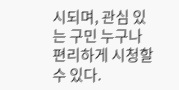시되며, 관심 있는 구민 누구나 편리하게 시청할 수 있다.